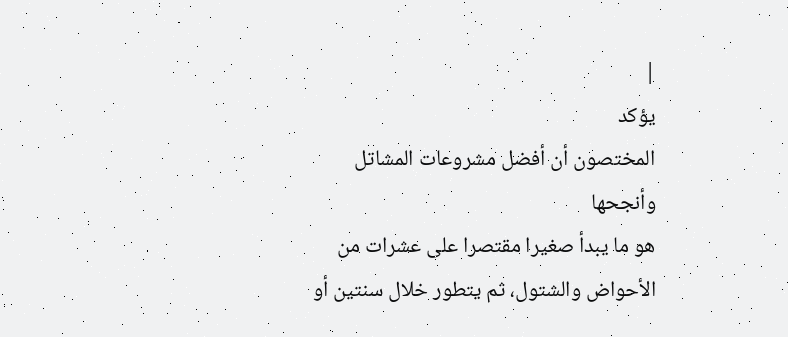|
يؤكد
المختصون أن أفضل مشروعات المشاتل وأنجحها
هو ما يبدأ صغيرا مقتصرا على عشرات من
الأحواض والشتول، ثم يتطور خلال سنتين أو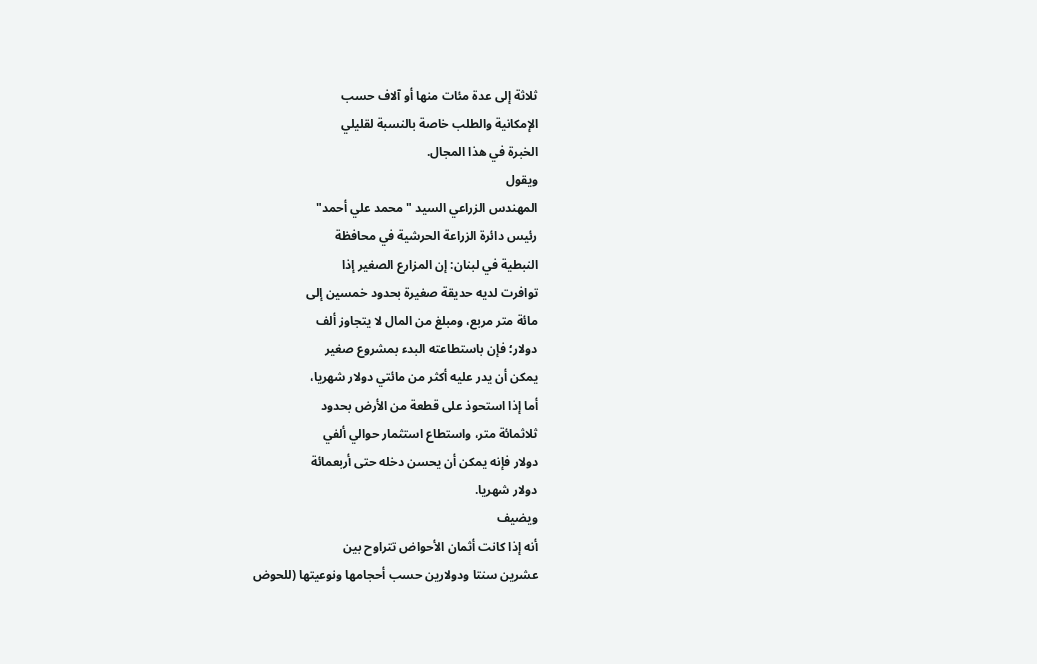ثلاثة إلى عدة مئات منها أو آلاف حسب
الإمكانية والطلب خاصة بالنسبة لقليلي
الخبرة في هذا المجال.
ويقول
المهندس الزراعي السيد "محمد علي أحمد"
رئيس دائرة الزراعة الحرشية في محافظة
النبطية في لبنان: إن المزارع الصغير إذا
توافرت لديه حديقة صغيرة بحدود خمسين إلى
مائة متر مربع، ومبلغ من المال لا يتجاوز ألف
دولار؛ فإن باستطاعته البدء بمشروع صغير
يمكن أن يدر عليه أكثر من مائتي دولار شهريا،
أما إذا استحوذ على قطعة من الأرض بحدود
ثلاثمائة متر، واستطاع استثمار حوالي ألفي
دولار فإنه يمكن أن يحسن دخله حتى أربعمائة
دولار شهريا.
ويضيف
أنه إذا كانت أثمان الأحواض تتراوح بين
عشرين سنتا ودولارين حسب أحجامها ونوعيتها (للحوض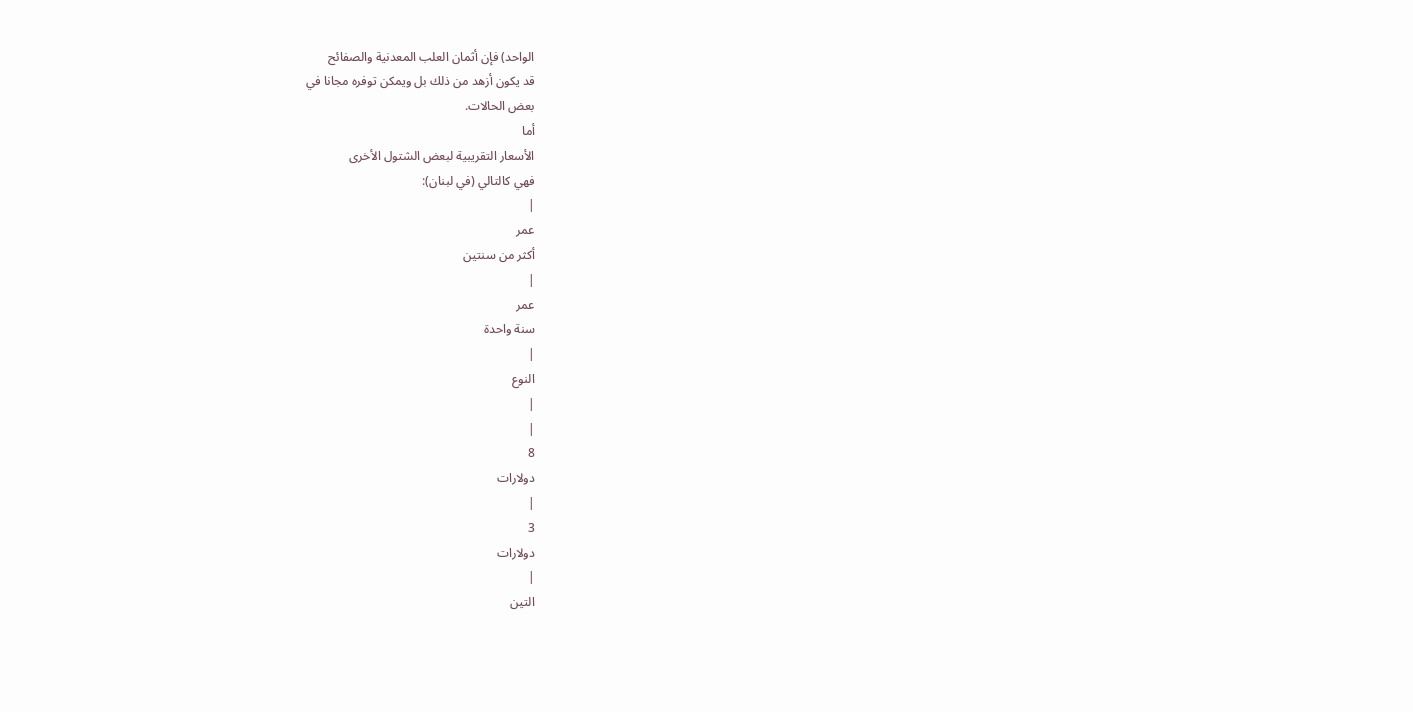الواحد) فإن أثمان العلب المعدنية والصفائح
قد يكون أزهد من ذلك بل ويمكن توفره مجانا في
بعض الحالات.
أما
الأسعار التقريبية لبعض الشتول الأخرى
فهي كالتالي (في لبنان):
|
عمر
أكثر من سنتين
|
عمر
سنة واحدة
|
النوع
|
|
8
دولارات
|
3
دولارات
|
التين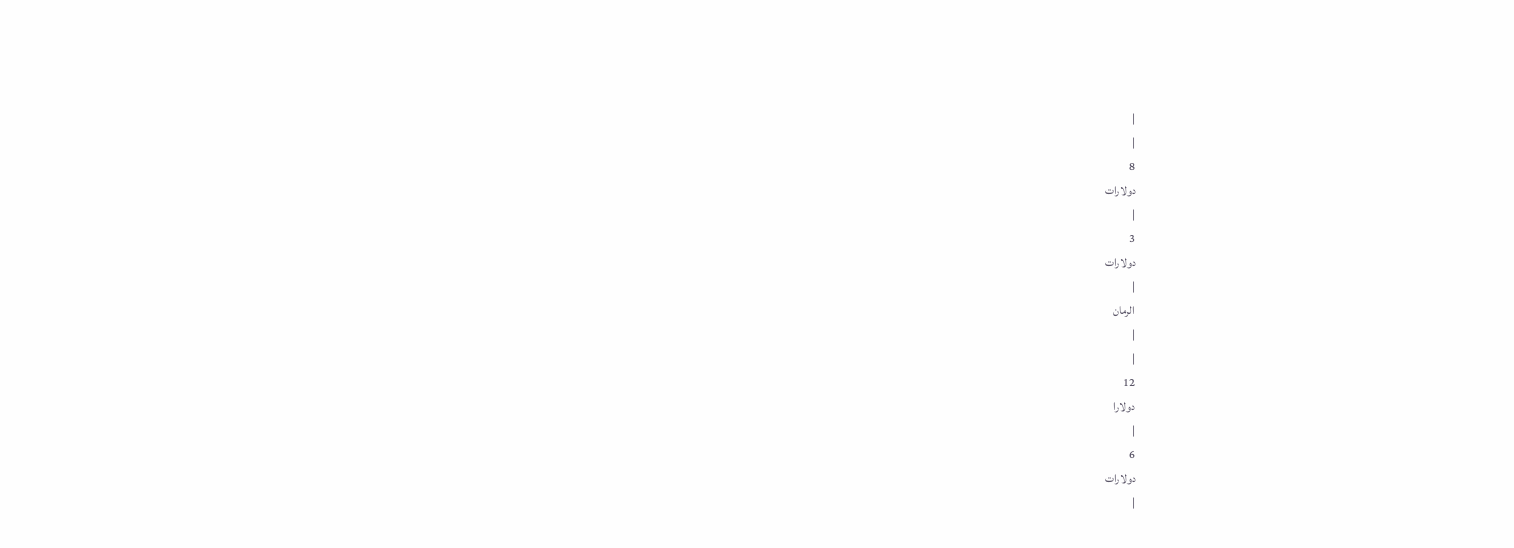|
|
8
دولارات
|
3
دولارات
|
الرمان
|
|
12
دولارا
|
6
دولارات
|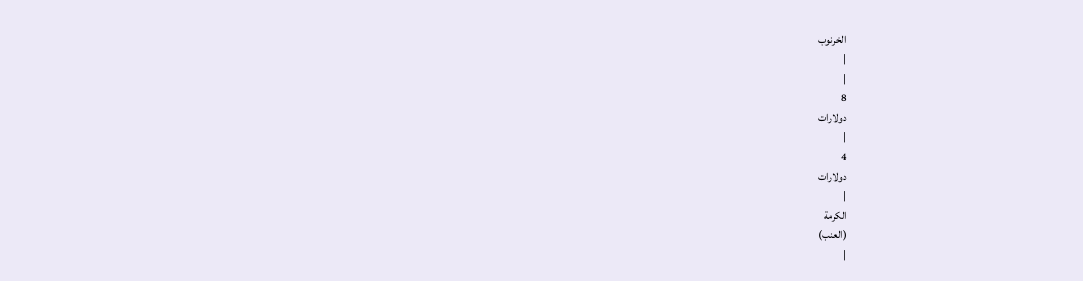الخرنوب
|
|
8
دولارات
|
4
دولارات
|
الكرمة
(العنب)
|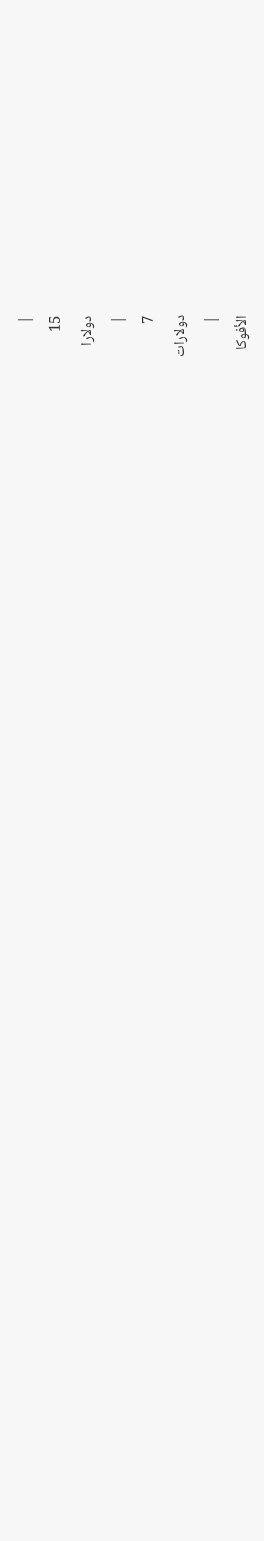|
15
دولارا
|
7
دولارات
|
الأفوكا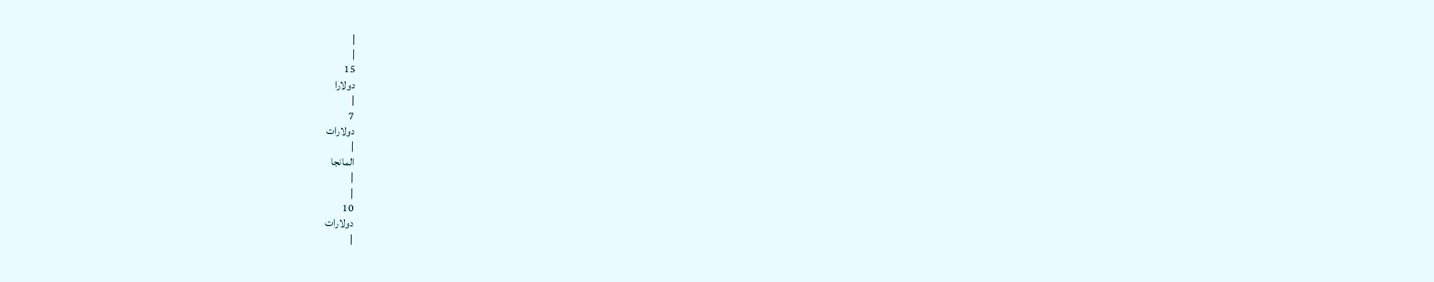|
|
15
دولارا
|
7
دولارات
|
المانجا
|
|
10
دولارات
|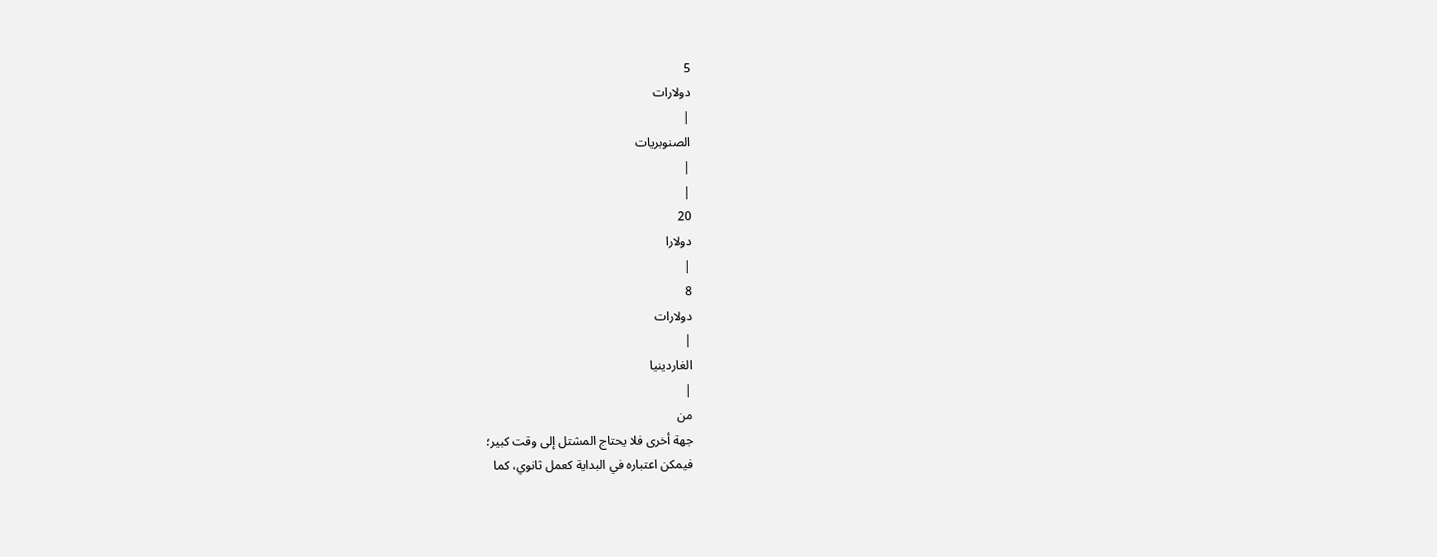5
دولارات
|
الصنوبريات
|
|
20
دولارا
|
8
دولارات
|
الغاردينيا
|
من
جهة أخرى فلا يحتاج المشتل إلى وقت كبير؛
فيمكن اعتباره في البداية كعمل ثانوي، كما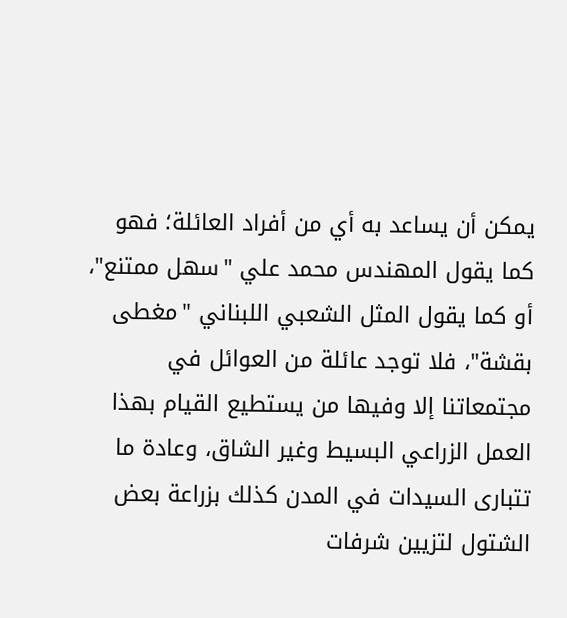يمكن أن يساعد به أي من أفراد العائلة؛ فهو
كما يقول المهندس محمد علي "سهل ممتنع"،
أو كما يقول المثل الشعبي اللبناني "مغطى
بقشة"، فلا توجد عائلة من العوائل في
مجتمعاتنا إلا وفيها من يستطيع القيام بهذا
العمل الزراعي البسيط وغير الشاق، وعادة ما
تتبارى السيدات في المدن كذلك بزراعة بعض
الشتول لتزيين شرفات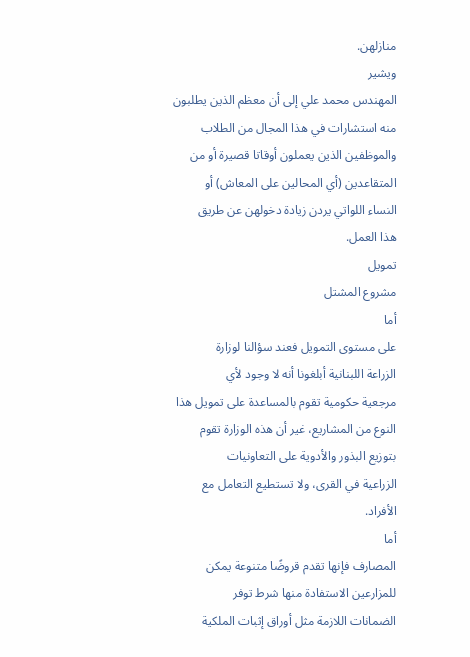منازلهن.
ويشير
المهندس محمد علي إلى أن معظم الذين يطلبون
منه استشارات في هذا المجال من الطلاب
والموظفين الذين يعملون أوقاتا قصيرة أو من
المتقاعدين (أي المحالين على المعاش) أو
النساء اللواتي يردن زيادة دخولهن عن طريق
هذا العمل.
تمويل
مشروع المشتل
أما
على مستوى التمويل فعند سؤالنا لوزارة
الزراعة اللبنانية أبلغونا أنه لا وجود لأي
مرجعية حكومية تقوم بالمساعدة على تمويل هذا
النوع من المشاريع، غير أن هذه الوزارة تقوم
بتوزيع البذور والأدوية على التعاونيات
الزراعية في القرى، ولا تستطيع التعامل مع
الأفراد.
أما
المصارف فإنها تقدم قروضًا متنوعة يمكن
للمزارعين الاستفادة منها شرط توفر
الضمانات اللازمة مثل أوراق إثبات الملكية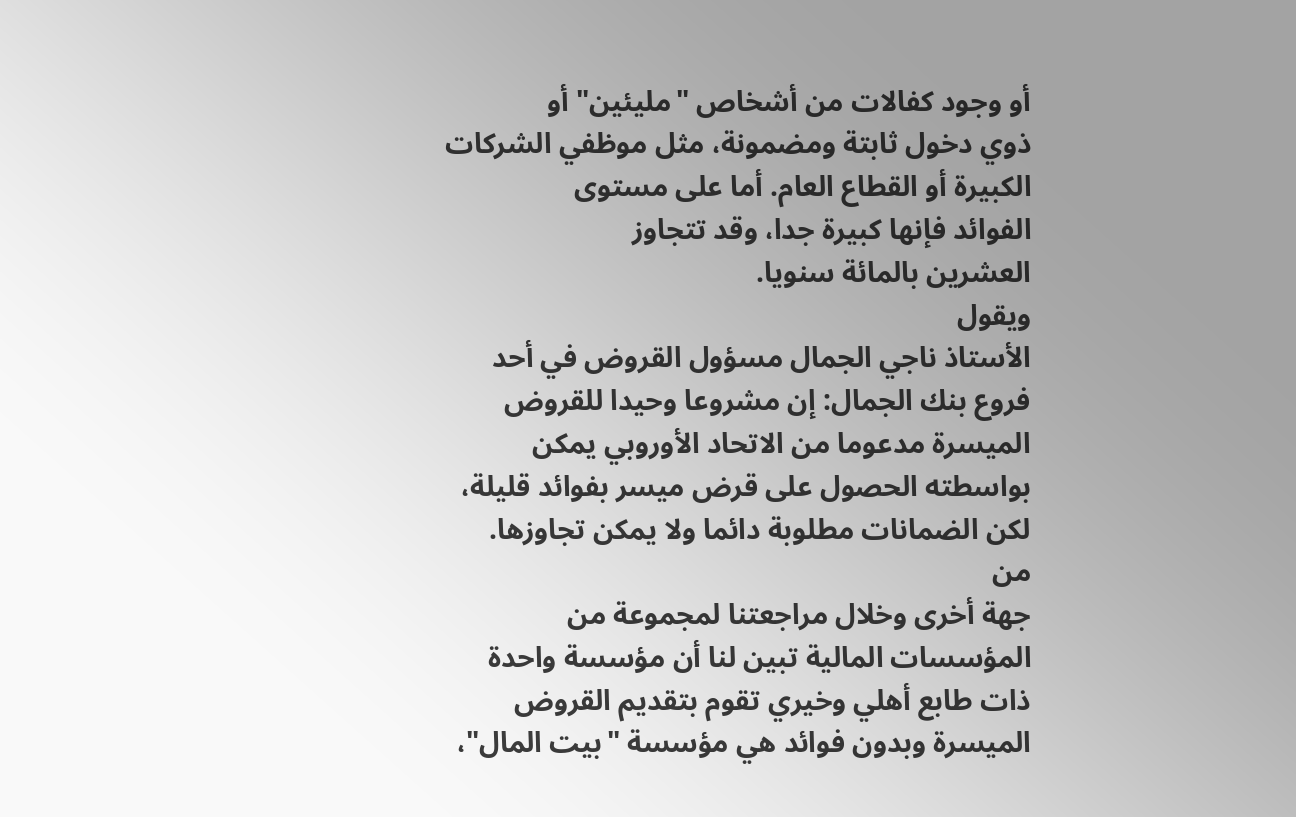أو وجود كفالات من أشخاص "مليئين" أو
ذوي دخول ثابتة ومضمونة، مثل موظفي الشركات
الكبيرة أو القطاع العام. أما على مستوى
الفوائد فإنها كبيرة جدا، وقد تتجاوز
العشرين بالمائة سنويا.
ويقول
الأستاذ ناجي الجمال مسؤول القروض في أحد
فروع بنك الجمال: إن مشروعا وحيدا للقروض
الميسرة مدعوما من الاتحاد الأوروبي يمكن
بواسطته الحصول على قرض ميسر بفوائد قليلة،
لكن الضمانات مطلوبة دائما ولا يمكن تجاوزها.
من
جهة أخرى وخلال مراجعتنا لمجموعة من
المؤسسات المالية تبين لنا أن مؤسسة واحدة
ذات طابع أهلي وخيري تقوم بتقديم القروض
الميسرة وبدون فوائد هي مؤسسة "بيت المال"،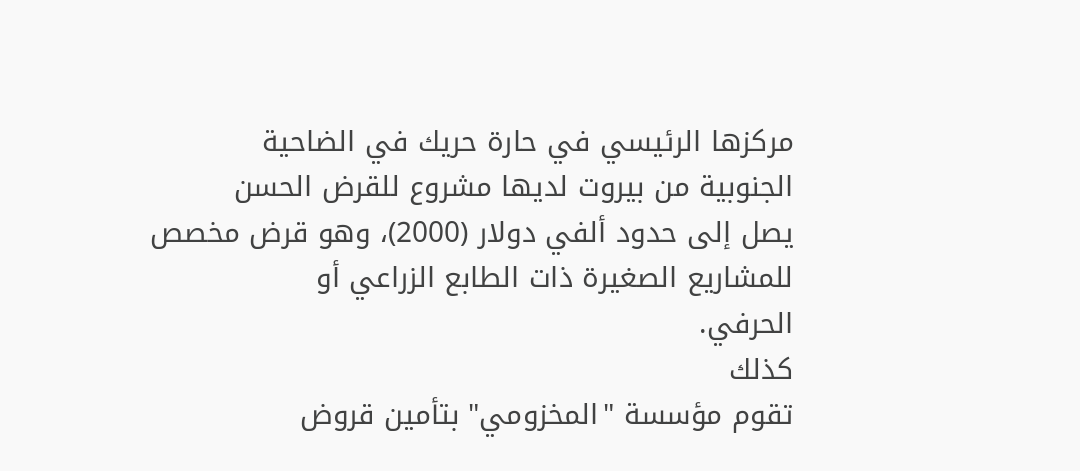مركزها الرئيسي في حارة حريك في الضاحية
الجنوبية من بيروت لديها مشروع للقرض الحسن
يصل إلى حدود ألفي دولار (2000)، وهو قرض مخصص
للمشاريع الصغيرة ذات الطابع الزراعي أو
الحرفي.
كذلك
تقوم مؤسسة "المخزومي" بتأمين قروض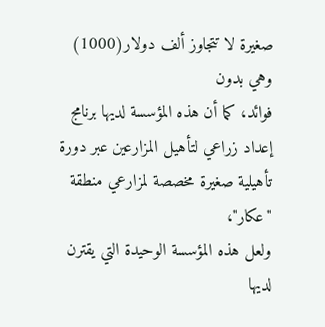صغيرة لا تتجاوز ألف دولار(1000) وهي بدون
فوائد، كما أن هذه المؤسسة لديها برنامج
إعداد زراعي لتأهيل المزارعين عبر دورة
تأهيلية صغيرة مخصصة لمزارعي منطقة "عكار"،
ولعل هذه المؤسسة الوحيدة التي يقترن لديها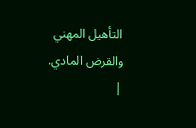التأهيل المهني والقرض المادي.
|